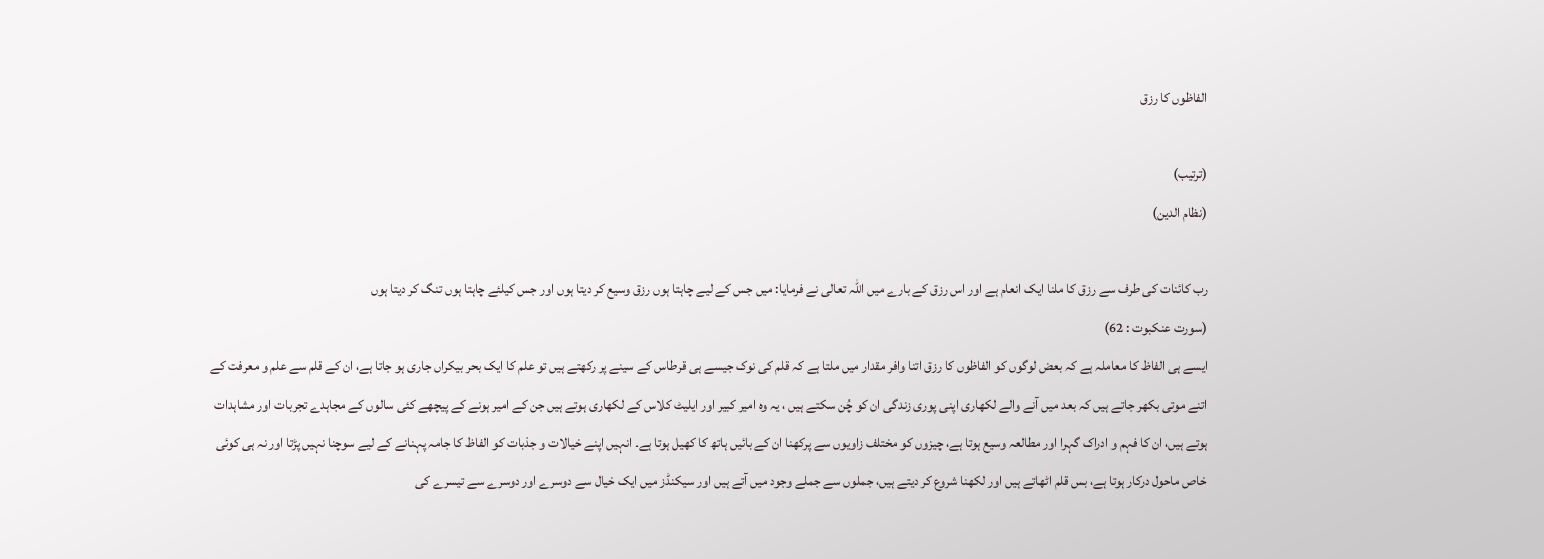الفاظوں کا رزق

(ترتیب)
(نظام الدین)

رب کائنات کی طرف سے رزق کا ملنا ایک انعام ہے اور اس رزق کے بارے میں اللہ تعالی نے فرمایا: میں جس کے لیے چاہتا ہوں رزق وسیع کر دیتا ہوں اور جس کیلئے چاہتا ہوں تنگ کر دیتا ہوں
(سورت عنکبوت : 62)
ایسے ہی الفاظ کا معاملہ ہے کہ بعض لوگوں کو الفاظوں کا رزق اتنا وافر مقدار میں ملتا ہے کہ قلم کی نوک جیسے ہی قرطاس کے سینے پر رکھتے ہیں تو علم کا ایک بحر بیکراں جاری ہو جاتا ہے، ان کے قلم سے علم و معرفت کے اتنے موتی بکھر جاتے ہیں کہ بعد میں آنے والے لکھاری اپنی پوری زندگی ان کو چُن سکتے ہیں ، یہ وہ امیر کبیر اور ایلیٹ کلاس کے لکھاری ہوتے ہیں جن کے امیر ہونے کے پیچھے کئی سالوں کے مجاہدے تجربات اور مشاہدات ہوتے ہیں، ان کا فہم و ادراک گہرا اور مطالعہ وسیع ہوتا ہے، چیزوں کو مختلف زاویوں سے پرکھنا ان کے بائیں ہاتھ کا کھیل ہوتا ہے۔ انہیں اپنے خیالات و جذبات کو الفاظ کا جامہ پہنانے کے لیے سوچنا نہیں پڑتا اور نہ ہی کوئی خاص ماحول درکار ہوتا ہے، بس قلم اٹھاتے ہیں اور لکھنا شروع کر دیتے ہیں، جملوں سے جملے وجود میں آتے ہیں اور سیکنڈز میں ایک خیال سے دوسرے اور دوسرے سے تیسرے کی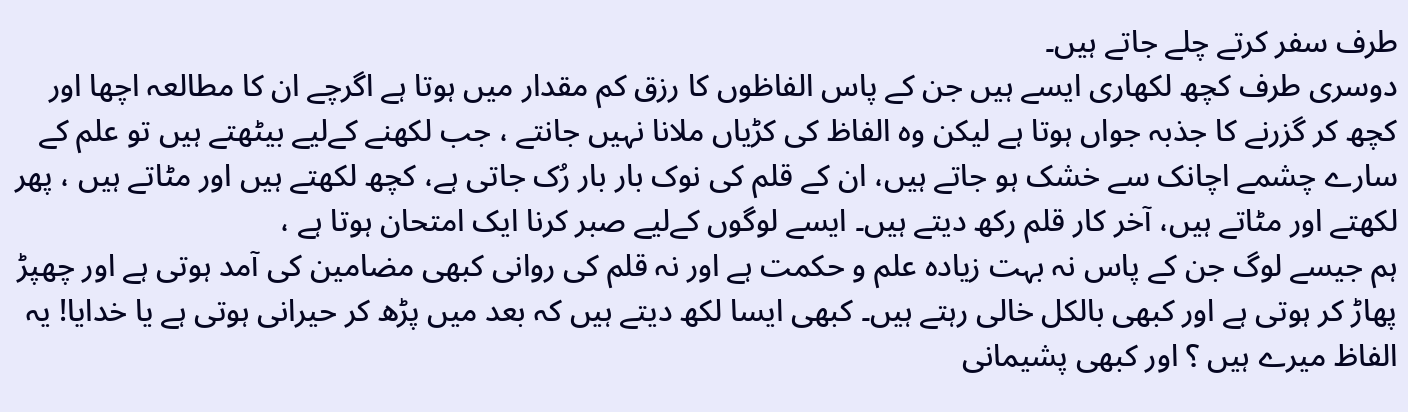طرف سفر کرتے چلے جاتے ہیں۔
دوسری طرف کچھ لکھاری ایسے ہیں جن کے پاس الفاظوں کا رزق کم مقدار میں ہوتا ہے اگرچے ان کا مطالعہ اچھا اور کچھ کر گزرنے کا جذبہ جواں ہوتا ہے لیکن وہ الفاظ کی کڑیاں ملانا نہیں جانتے ، جب لکھنے کےلیے بیٹھتے ہیں تو علم کے سارے چشمے اچانک سے خشک ہو جاتے ہیں، ان کے قلم کی نوک بار بار رُک جاتی ہے، کچھ لکھتے ہیں اور مٹاتے ہیں ، پھر لکھتے اور مٹاتے ہیں، آخر کار قلم رکھ دیتے ہیں۔ ایسے لوگوں کےلیے صبر کرنا ایک امتحان ہوتا ہے ،
ہم جیسے لوگ جن کے پاس نہ بہت زیادہ علم و حکمت ہے اور نہ قلم کی روانی کبھی مضامین کی آمد ہوتی ہے اور چھپڑ پھاڑ کر ہوتی ہے اور کبھی بالکل خالی رہتے ہیں۔ کبھی ایسا لکھ دیتے ہیں کہ بعد میں پڑھ کر حیرانی ہوتی ہے یا خدایا! یہ الفاظ میرے ہیں ؟ اور کبھی پشیمانی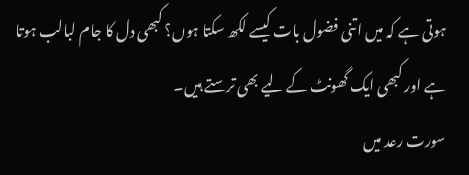ہوتی ہے کہ میں اتنی فضول بات کیسے لکھ سکتا ہوں؟ کبھی دل کا جام لبالب ہوتا ہے اور کبھی ایک گھونٹ کے لیے بھی ترستے ہیں۔
سورت رعد میں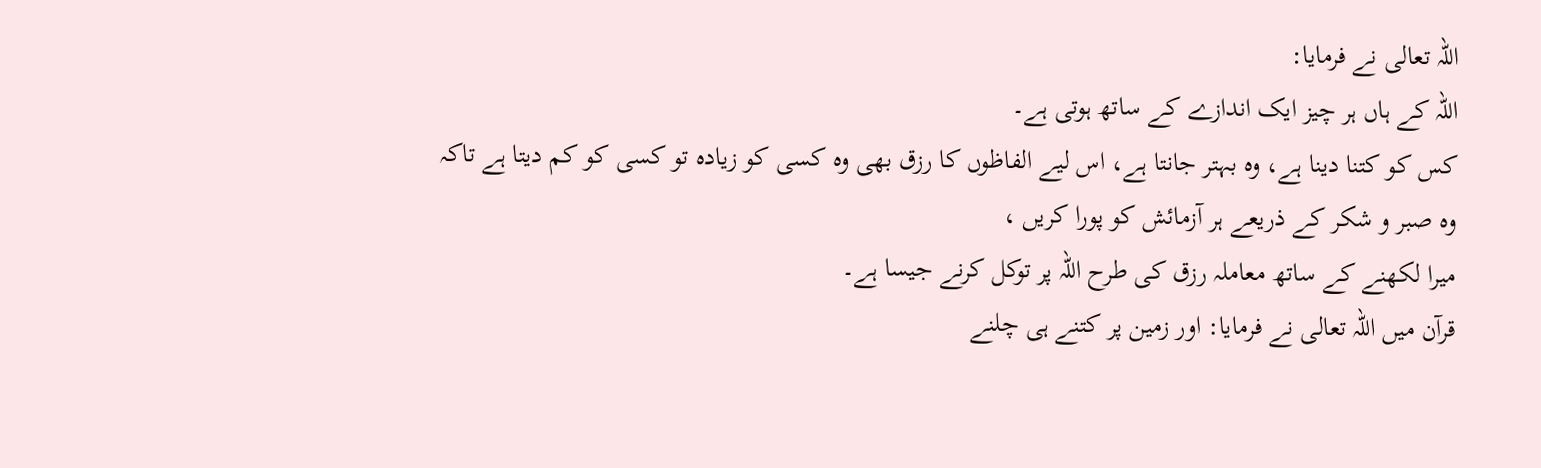اللہ تعالی نے فرمایا:
اللہ کے ہاں ہر چیز ایک اندازے کے ساتھ ہوتی ہے۔
کس کو کتنا دینا ہے، وہ بہتر جانتا ہے، اس لیے الفاظوں کا رزق بھی وہ کسی کو زیادہ تو کسی کو کم دیتا ہے تاکہ وہ صبر و شکر کے ذریعے ہر آزمائش کو پورا کریں ،
میرا لکھنے کے ساتھ معاملہ رزق کی طرح اللہ پر توکل کرنے جیسا ہے۔
قرآن میں اللہ تعالی نے فرمایا: اور زمین پر کتنے ہی چلنے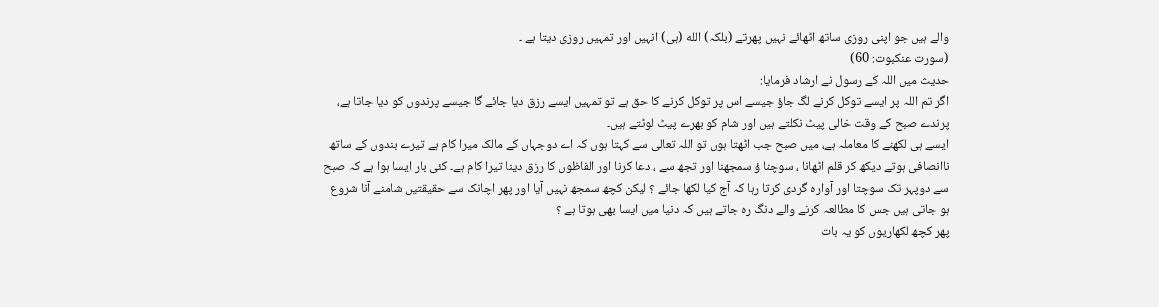والے ہیں جو اپنی روزی ساتھ اٹھائے نہیں پھرتے (بلکہ) الله (ہی) انہیں اور تمہیں روزی دیتا ہے ۔
(سورت عنکبوت: 60)
حدیث میں اللہ کے رسول نے ارشاد فرمایا:
اگر تم اللہ پر ایسے توکل کرنے لگ جاؤ جیسے اس پر توکل کرنے کا حق ہے تو تمہیں ایسے رزق دیا جائے گا جیسے پرندوں کو دیا جاتا ہے، پرندے صبح کے وقت خالی پیٹ نکلتے ہیں اور شام کو بھرے پیٹ لوٹتے ہیں۔
ایسے ہی لکھنے کا معاملہ ہے، میں صبح جب اٹھتا ہوں تو اللہ تعالی سے کہتا ہوں کہ اے دوجہاں کے مالک میرا کام ہے تیرے بندوں کے ساتھ ناانصافی ہوتے دیکھ کر قلم اٹھانا ، سوچنا ؤ سمجھنا اور تجھ سے ، دعا کرنا اور الفاظوں کا رزق دینا تیرا کام ہے۔ کئی بار ایسا ہوا ہے کہ صبح سے دوپہر تک سوچتا اور آوارہ گردی کرتا رہا کہ آج کیا لکھا جائے ؟ لیکن کچھ سمجھ نہیں آیا اور پھر اچانک سے حقیقتیں شامنے آنا شروع ہو جاتی ہیں جس کا مطالعہ کرنے والے دنگ رہ جاتے ہیں کہ دنیا میں ایسا بھی ہوتا ہے ؟
پھر کچھ لکھاریوں کو یہ بات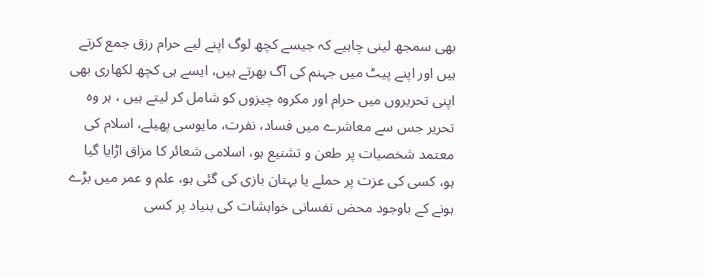بھی سمجھ لینی چاہیے کہ جیسے کچھ لوگ اپنے لیے حرام رزق جمع کرتے ہیں اور اپنے پیٹ میں جہنم کی آگ بھرتے ہیں، ایسے ہی کچھ لکھاری بھی اپنی تحریروں میں حرام اور مکروہ چیزوں کو شامل کر لیتے ہیں ، ہر وہ تحریر جس سے معاشرے میں فساد، نفرت، مایوسی پھیلے، اسلام کی معتمد شخصیات پر طعن و تشنیع ہو، اسلامی شعائر کا مزاق اڑایا گیا ہو، کسی کی عزت پر حملے یا بہتان بازی کی گئی ہو، علم و عمر میں بڑے ہونے کے باوجود محض نفسانی خواہشات کی بنیاد پر کسی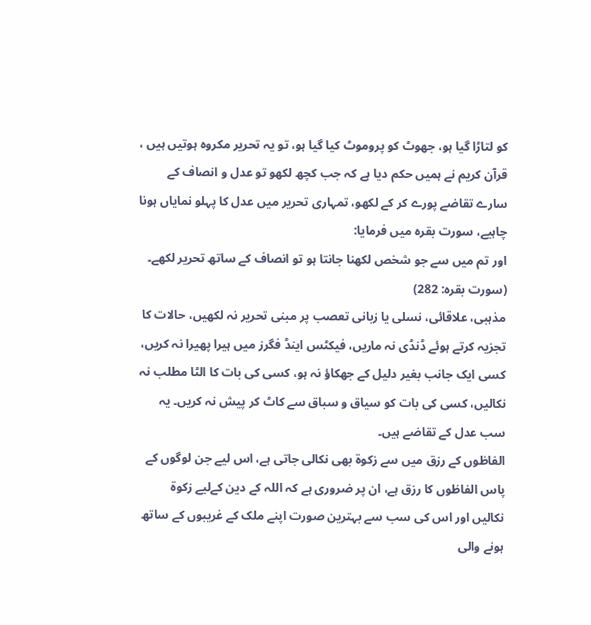کو لتاڑا گیا ہو، جھوٹ کو پروموٹ کیا گیا ہو، تو یہ تحریر مکروہ ہوتیں ہیں ،
قرآن کریم نے ہمیں حکم دیا ہے کہ جب کچھ لکھو تو عدل و انصاف کے سارے تقاضے پورے کر کے لکھو، تمہاری تحریر میں عدل کا پہلو نمایاں ہونا چاہیے، سورت بقرہ میں فرمایا:
اور تم میں سے جو شخص لکھنا جانتا ہو تو انصاف کے ساتھ تحریر لکھے۔
(سورت بقرہ: 282)
مذہبی، علاقائی، نسلی یا زبانی تعصب پر مبنی تحریر نہ لکھیں، حالات کا تجزیہ کرتے ہوئے ڈنڈی نہ ماریں، فیکٹس اینڈ فگرز میں ہیرا پھیرا نہ کریں، کسی ایک جانب بغیر دلیل کے جھکاؤ نہ ہو، کسی کی بات کا الٹا مطلب نہ نکالیں، کسی کی بات کو سیاق و سباق سے کاٹ کر پیش نہ کریں۔ یہ سب عدل کے تقاضے ہیں۔
الفاظوں کے رزق میں سے زکوۃ بھی نکالی جاتی ہے، اس لیے جن لوگوں کے پاس الفاظوں کا رزق ہے، ان پر ضروری ہے کہ اللہ کے دین کےلیے زکوۃ نکالیں اور اس کی سب سے بہترین صورت اپنے ملک کے غریبوں کے ساتھ ہونے والی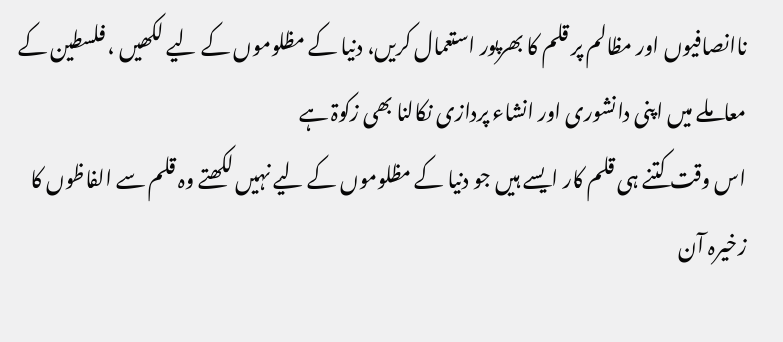ناانصافیوں اور مظالم پر قلم کا بھرپور استعمال کریں، دنیا کے مظلوموں کے لیے لکھیں ، فلسطین کے معاملے میں اپنی دانشوری اور انشاء پردازی نکالنا بھی زکوۃ ہے
اس وقت کتنے ہی قلم کار ایسے ہیں جو دنیا کے مظلوموں کے لیے نہیں لکھتے وہ قلم سے الفاظوں کا زخیرہ آن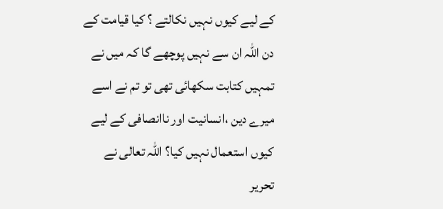کے لیے کیوں نہیں نکالتے ؟ کیا قیامت کے دن اللہ ان سے نہیں پوچھے گا کہ میں نے تمہیں کتابت سکھائی تھی تو تم نے اسے میرے دین ،انسانیت اور ناانصافی کے لیے کیوں استعمال نہیں کیا؟ اللہ تعالی نے تحریر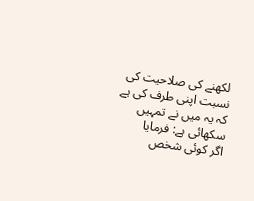لکھنے کی صلاحیت کی نسبت اپنی طرف کی ہے کہ یہ میں نے تمہیں سکھائی ہے: فرمایا
اگر کوئی شخص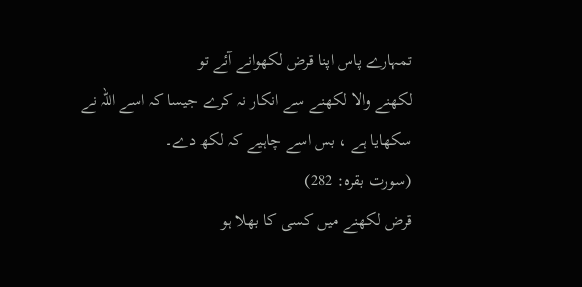تمہارے پاس اپنا قرض لکھوانے آئے تو
لکھنے والا لکھنے سے انکار نہ کرے جیسا کہ اسے اللہ نے سکھایا ہے ، بس اسے چاہیے کہ لکھ دے۔
(سورت بقرہ: 282)
قرض لکھنے میں کسی کا بھلا ہو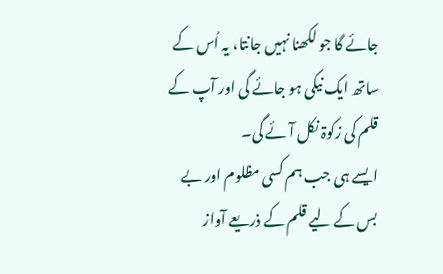جائے گا جو لکھنا نہیں جانتا، یہ اُس کے ساتھ ایک نیکی ہو جائے گی اور آپ کے قلم کی زکوۃ نکل آئے گی۔
ایسے ہی جب ہم کسی مظلوم اور بے بس کے لیے قلم کے ذریعے آواز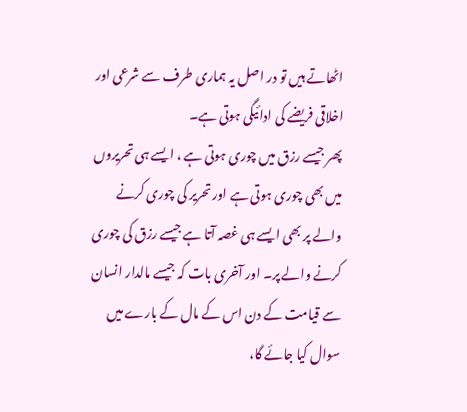اٹھاتے ہیں تو در اصل یہ ہماری طرف سے شرعی اور اخلاقی فریضے کی ادائیگی ہوتی ہے۔
پھر جیسے رزق میں چوری ہوتی ہے ، ایسے ہی تحریروں میں بھی چوری ہوتی ہے اور تحریر کی چوری کرنے والے پر بھی ایسے ہی غصہ آتا ہے جیسے رزق کی چوری کرنے والے پر۔ اور آخری بات کہ جیسے مالدار انسان سے قیامت کے دن اس کے مال کے بارے میں سوال کیا جائے گا،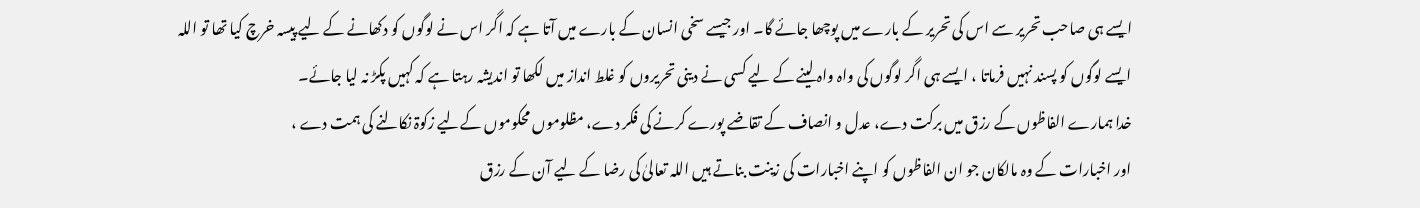ایسے ہی صاحب تحریر سے اس کی تحریر کے بارے میں پوچھا جائے گا۔ اور جیسے سخی انسان کے بارے میں آتا ہے کہ اگر اس نے لوگوں کو دکھانے کے لیے پیسہ خرچ کیا تھا تو اللہ ایسے لوگوں کو پسند نہیں فرماتا ، ایسے ہی اگر لوگوں کی واہ واہ لینے کے لیے کسی نے دینی تحریروں کو غلط انداز میں لکھا تو اندیشہ رہتا ہے کہ کہیں پکڑ نہ لیا جائے۔
خدا ہمارے الفاظوں کے رزق میں برکت دے، عدل و انصاف کے تقاضے پورے کرنے کی فکر دے، مظلوموں محکوموں کےلیے زکوۃ نکالنے کی ہمت دے ،
اور اخبارات کے وہ مالکان جو ان الفاظوں کو اپنے اخبارات کی زینت بناتے ہیں اللہ تعالیٰ کی رضا کے لیے آن کے رزق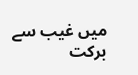میں غیب سے برکت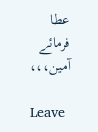عطا فرمائے آمین،،،

Leave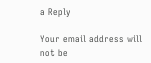a Reply

Your email address will not be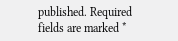published. Required fields are marked *